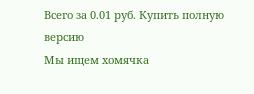Всего за 0.01 руб. Купить полную версию
Мы ищем хомячка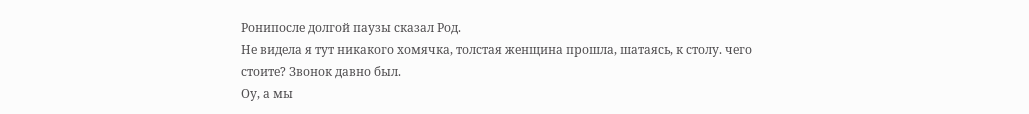Ронипосле долгой паузы сказал Род.
Не видела я тут никакого хомячка, толстая женщина прошла, шатаясь, к столу. чего стоите? Звонок давно был.
Оу, а мы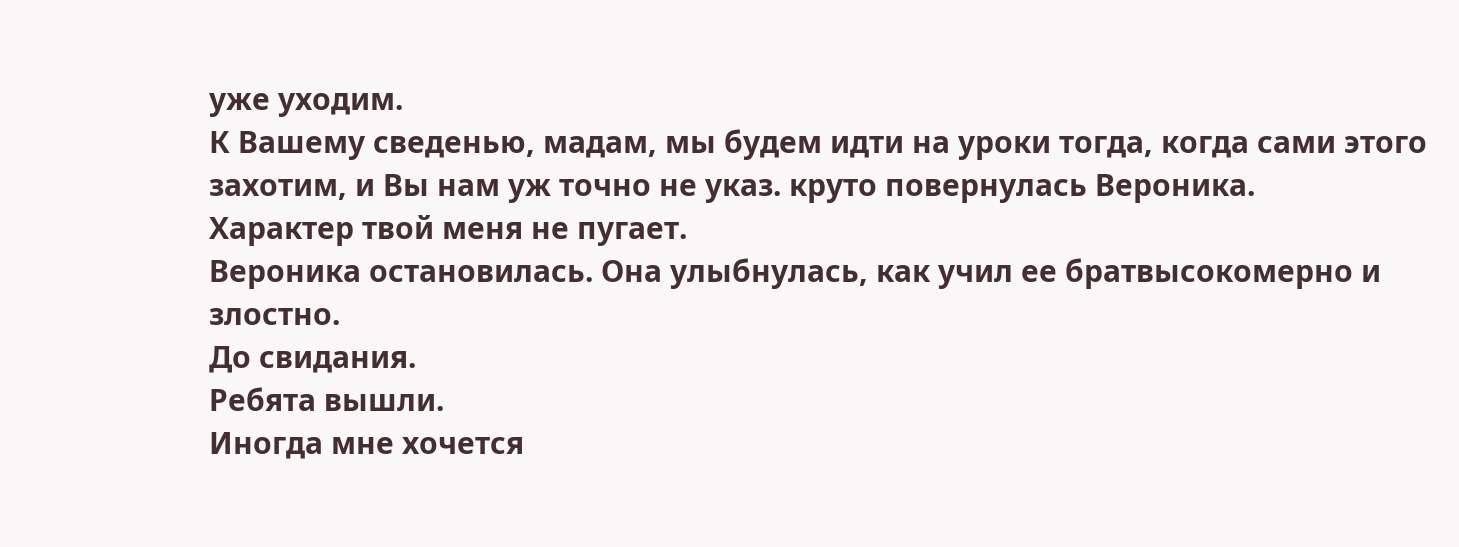уже уходим.
К Вашему сведенью, мадам, мы будем идти на уроки тогда, когда сами этого захотим, и Вы нам уж точно не указ. круто повернулась Вероника.
Характер твой меня не пугает.
Вероника остановилась. Она улыбнулась, как учил ее братвысокомерно и злостно.
До свидания.
Ребята вышли.
Иногда мне хочется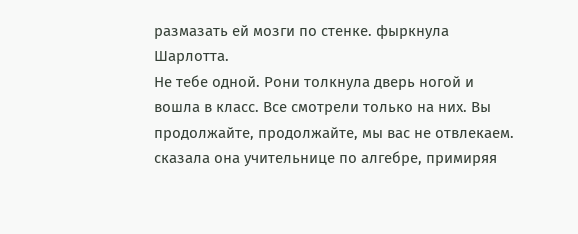размазать ей мозги по стенке. фыркнула Шарлотта.
Не тебе одной. Рони толкнула дверь ногой и вошла в класс. Все смотрели только на них. Вы продолжайте, продолжайте, мы вас не отвлекаем. сказала она учительнице по алгебре, примиряя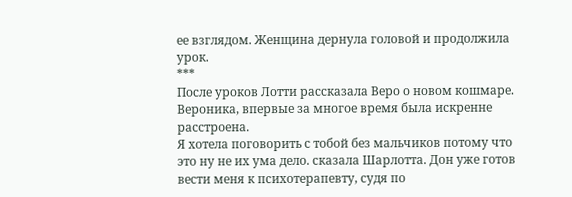ее взглядом. Женщина дернула головой и продолжила урок.
***
После уроков Лотти рассказала Веро о новом кошмаре. Вероника, впервые за многое время была искренне расстроена.
Я хотела поговорить с тобой без мальчиков потому что это ну не их ума дело. сказала Шарлотта. Дон уже готов вести меня к психотерапевту, судя по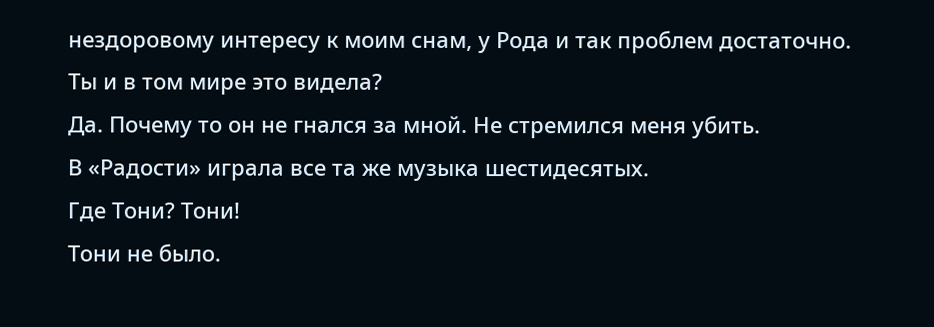нездоровому интересу к моим снам, у Рода и так проблем достаточно.
Ты и в том мире это видела?
Да. Почему то он не гнался за мной. Не стремился меня убить.
В «Радости» играла все та же музыка шестидесятых.
Где Тони? Тони!
Тони не было.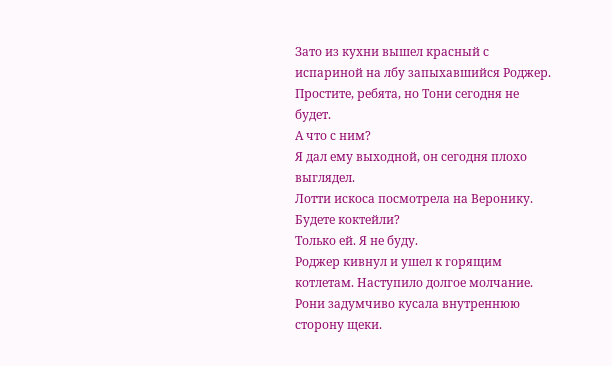Зато из кухни вышел красный с испариной на лбу запыхавшийся Роджер.
Простите, ребята, но Тони сегодня не будет.
А что с ним?
Я дал ему выходной, он сегодня плохо выглядел.
Лотти искоса посмотрела на Веронику.
Будете коктейли?
Только ей. Я не буду.
Роджер кивнул и ушел к горящим котлетам. Наступило долгое молчание. Рони задумчиво кусала внутреннюю сторону щеки.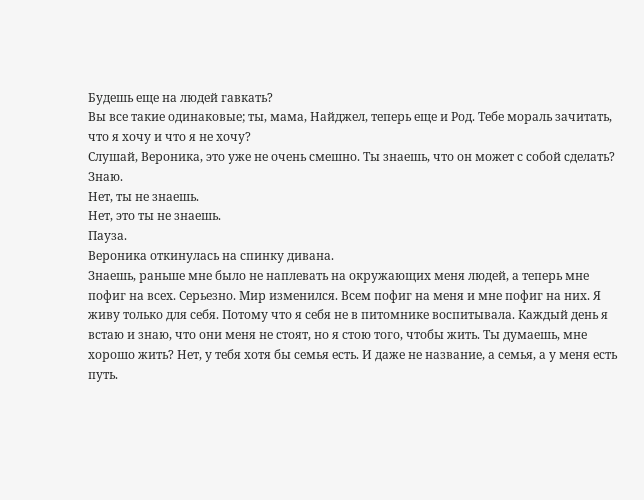Будешь еще на людей гавкать?
Вы все такие одинаковые; ты, мама, Найджел, теперь еще и Род. Тебе мораль зачитать, что я хочу и что я не хочу?
Слушай, Вероника, это уже не очень смешно. Ты знаешь, что он может с собой сделать?
Знаю.
Нет, ты не знаешь.
Нет, это ты не знаешь.
Пауза.
Вероника откинулась на спинку дивана.
Знаешь, раньше мне было не наплевать на окружающих меня людей, а теперь мне пофиг на всех. Серьезно. Мир изменился. Всем пофиг на меня и мне пофиг на них. Я живу только для себя. Потому что я себя не в питомнике воспитывала. Каждый день я встаю и знаю, что они меня не стоят, но я стою того, чтобы жить. Ты думаешь, мне хорошо жить? Нет, у тебя хотя бы семья есть. И даже не название, а семья, а у меня есть путь.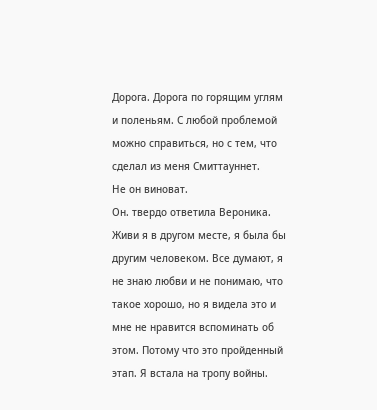Дорога. Дорога по горящим углям и поленьям. С любой проблемой можно справиться, но с тем, что сделал из меня Смиттауннет.
Не он виноват.
Он. твердо ответила Вероника. Живи я в другом месте, я была бы другим человеком. Все думают, я не знаю любви и не понимаю, что такое хорошо, но я видела это и мне не нравится вспоминать об этом. Потому что это пройденный этап. Я встала на тропу войны.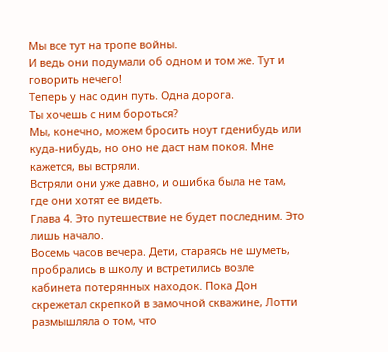Мы все тут на тропе войны.
И ведь они подумали об одном и том же. Тут и говорить нечего!
Теперь у нас один путь. Одна дорога.
Ты хочешь с ним бороться?
Мы, конечно, можем бросить ноут гденибудь или куда-нибудь, но оно не даст нам покоя. Мне кажется, вы встряли.
Встряли они уже давно, и ошибка была не там, где они хотят ее видеть.
Глава 4. Это путешествие не будет последним. Это лишь начало.
Восемь часов вечера. Дети, стараясь не шуметь, пробрались в школу и встретились возле кабинета потерянных находок. Пока Дон скрежетал скрепкой в замочной скважине, Лотти размышляла о том, что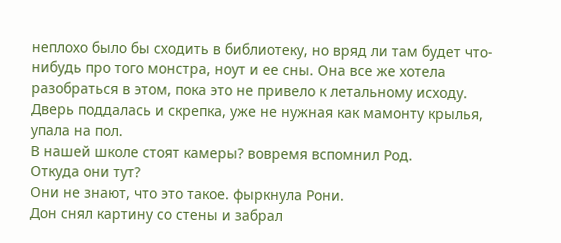неплохо было бы сходить в библиотеку, но вряд ли там будет что-нибудь про того монстра, ноут и ее сны. Она все же хотела разобраться в этом, пока это не привело к летальному исходу.
Дверь поддалась и скрепка, уже не нужная как мамонту крылья, упала на пол.
В нашей школе стоят камеры? вовремя вспомнил Род.
Откуда они тут?
Они не знают, что это такое. фыркнула Рони.
Дон снял картину со стены и забрал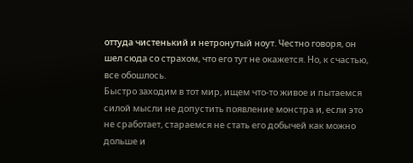оттуда чистенький и нетронутый ноут. Честно говоря, он шел сюда со страхом, что его тут не окажется. Но, к счастью, все обошлось.
Быстро заходим в тот мир, ищем что-то живое и пытаемся силой мысли не допустить появление монстра и, если это не сработает, стараемся не стать его добычей как можно дольше и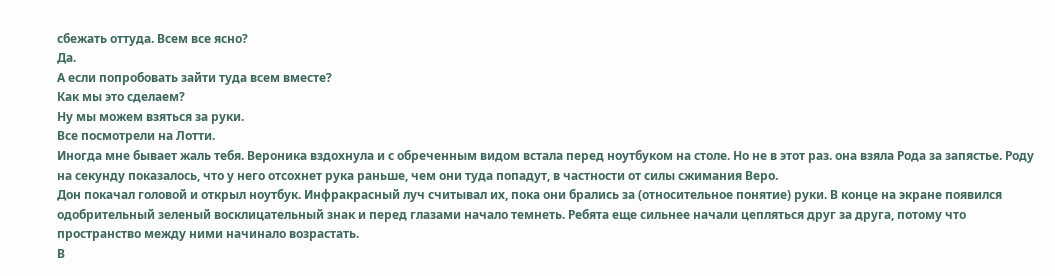сбежать оттуда. Всем все ясно?
Да.
А если попробовать зайти туда всем вместе?
Как мы это сделаем?
Ну мы можем взяться за руки.
Все посмотрели на Лотти.
Иногда мне бывает жаль тебя. Вероника вздохнула и с обреченным видом встала перед ноутбуком на столе. Но не в этот раз. она взяла Рода за запястье. Роду на секунду показалось, что у него отсохнет рука раньше, чем они туда попадут, в частности от силы сжимания Веро.
Дон покачал головой и открыл ноутбук. Инфракрасный луч считывал их, пока они брались за (относительное понятие) руки. В конце на экране появился одобрительный зеленый восклицательный знак и перед глазами начало темнеть. Ребята еще сильнее начали цепляться друг за друга, потому что пространство между ними начинало возрастать.
В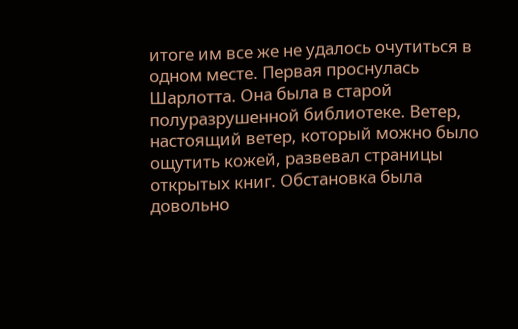итоге им все же не удалось очутиться в одном месте. Первая проснулась Шарлотта. Она была в старой полуразрушенной библиотеке. Ветер, настоящий ветер, который можно было ощутить кожей, развевал страницы открытых книг. Обстановка была довольно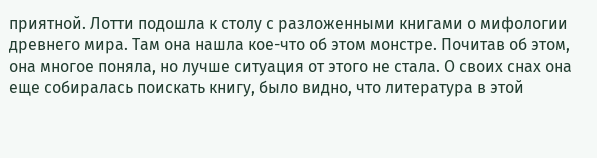приятной. Лотти подошла к столу с разложенными книгами о мифологии древнего мира. Там она нашла кое-что об этом монстре. Почитав об этом, она многое поняла, но лучше ситуация от этого не стала. О своих снах она еще собиралась поискать книгу, было видно, что литература в этой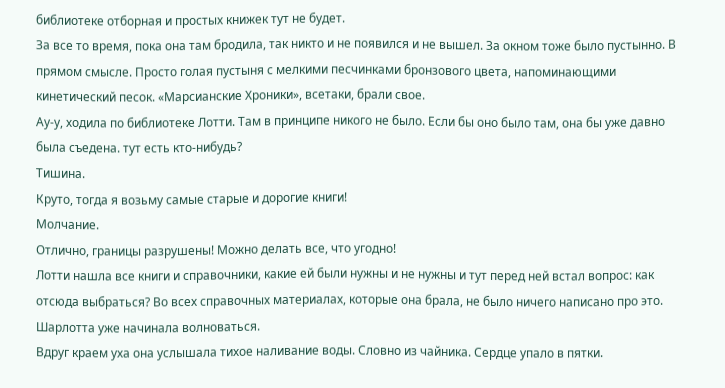библиотеке отборная и простых книжек тут не будет.
За все то время, пока она там бродила, так никто и не появился и не вышел. За окном тоже было пустынно. В прямом смысле. Просто голая пустыня с мелкими песчинками бронзового цвета, напоминающими кинетический песок. «Марсианские Хроники», всетаки, брали свое.
Ау-у, ходила по библиотеке Лотти. Там в принципе никого не было. Если бы оно было там, она бы уже давно была съедена. тут есть кто-нибудь?
Тишина.
Круто, тогда я возьму самые старые и дорогие книги!
Молчание.
Отлично, границы разрушены! Можно делать все, что угодно!
Лотти нашла все книги и справочники, какие ей были нужны и не нужны и тут перед ней встал вопрос: как отсюда выбраться? Во всех справочных материалах, которые она брала, не было ничего написано про это. Шарлотта уже начинала волноваться.
Вдруг краем уха она услышала тихое наливание воды. Словно из чайника. Сердце упало в пятки.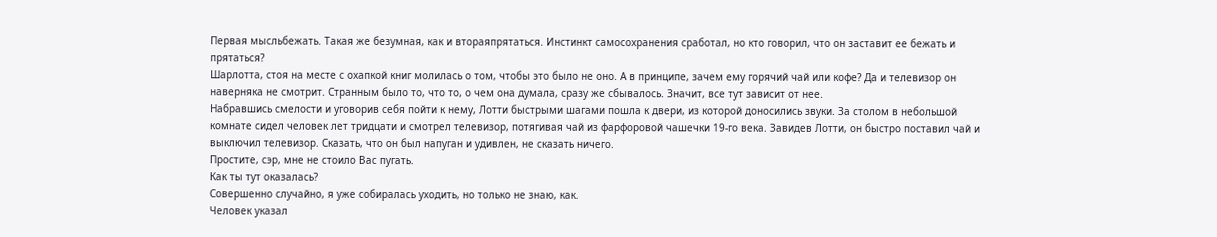Первая мысльбежать. Такая же безумная, как и втораяпрятаться. Инстинкт самосохранения сработал, но кто говорил, что он заставит ее бежать и прятаться?
Шарлотта, стоя на месте с охапкой книг молилась о том, чтобы это было не оно. А в принципе, зачем ему горячий чай или кофе? Да и телевизор он наверняка не смотрит. Странным было то, что то, о чем она думала, сразу же сбывалось. Значит, все тут зависит от нее.
Набравшись смелости и уговорив себя пойти к нему, Лотти быстрыми шагами пошла к двери, из которой доносились звуки. За столом в небольшой комнате сидел человек лет тридцати и смотрел телевизор, потягивая чай из фарфоровой чашечки 19-го века. Завидев Лотти, он быстро поставил чай и выключил телевизор. Сказать, что он был напуган и удивлен, не сказать ничего.
Простите, сэр, мне не стоило Вас пугать.
Как ты тут оказалась?
Совершенно случайно, я уже собиралась уходить, но только не знаю, как.
Человек указал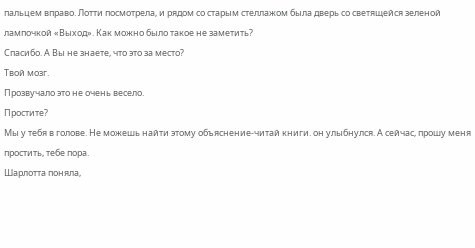пальцем вправо. Лотти посмотрела, и рядом со старым стеллажом была дверь со светящейся зеленой лампочкой «Выход». Как можно было такое не заметить?
Спасибо. А Вы не знаете, что это за место?
Твой мозг.
Прозвучало это не очень весело.
Простите?
Мы у тебя в голове. Не можешь найти этому объяснение-читай книги. он улыбнулся. А сейчас, прошу меня простить, тебе пора.
Шарлотта поняла,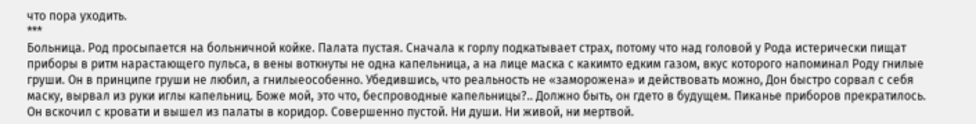что пора уходить.
***
Больница. Род просыпается на больничной койке. Палата пустая. Сначала к горлу подкатывает страх, потому что над головой у Рода истерически пищат приборы в ритм нарастающего пульса, в вены воткнуты не одна капельница, а на лице маска с какимто едким газом, вкус которого напоминал Роду гнилые груши. Он в принципе груши не любил, а гнилыеособенно. Убедившись, что реальность не «заморожена» и действовать можно, Дон быстро сорвал с себя маску, вырвал из руки иглы капельниц. Боже мой, это что, беспроводные капельницы?.. Должно быть, он гдето в будущем. Пиканье приборов прекратилось. Он вскочил с кровати и вышел из палаты в коридор. Совершенно пустой. Ни души. Ни живой, ни мертвой.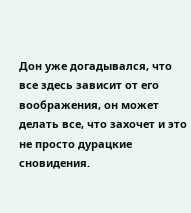Дон уже догадывался, что все здесь зависит от его воображения, он может делать все, что захочет и это не просто дурацкие сновидения.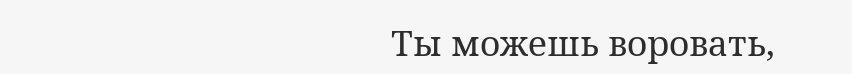Ты можешь воровать,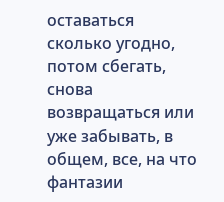оставаться сколько угодно, потом сбегать, снова возвращаться или уже забывать, в общем, все, на что фантазии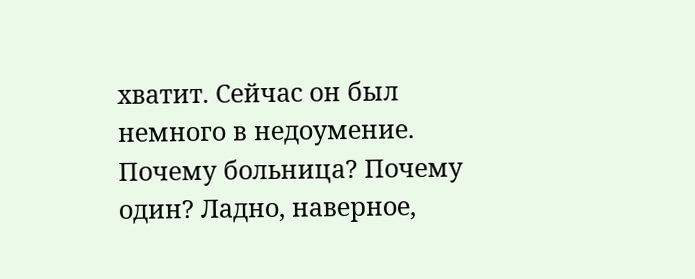хватит. Сейчас он был немного в недоумение. Почему больница? Почему один? Ладно, наверное,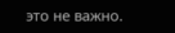это не важно.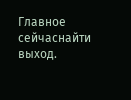Главное сейчаснайти выход.